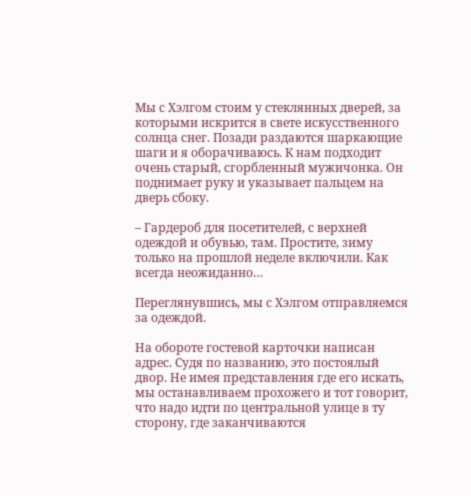Мы с Хэлгом стоим у стеклянных дверей, за которыми искрится в свете искусственного солнца снег. Позади раздаются шаркающие шаги и я оборачиваюсь. К нам подходит очень старый, сгорбленный мужичонка. Он поднимает руку и указывает пальцем на дверь сбоку.

– Гардероб для посетителей, с верхней одеждой и обувью, там. Простите, зиму только на прошлой неделе включили. Как всегда неожиданно…

Переглянувшись, мы с Хэлгом отправляемся за одеждой.

На обороте гостевой карточки написан адрес. Судя по названию, это постоялый двор. Не имея представления где его искать, мы останавливаем прохожего и тот говорит, что надо идти по центральной улице в ту сторону, где заканчиваются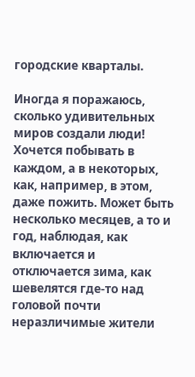городские кварталы.

Иногда я поражаюсь, сколько удивительных миров создали люди! Хочется побывать в каждом, а в некоторых, как, например, в этом, даже пожить. Может быть несколько месяцев, а то и год, наблюдая, как включается и отключается зима, как шевелятся где-то над головой почти неразличимые жители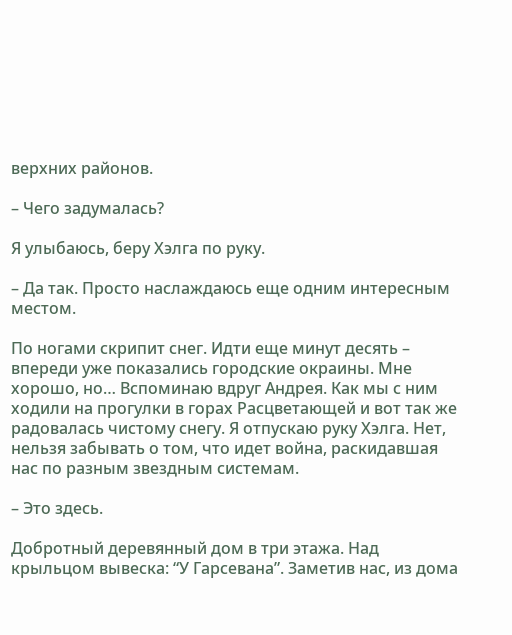верхних районов.

– Чего задумалась?

Я улыбаюсь, беру Хэлга по руку.

– Да так. Просто наслаждаюсь еще одним интересным местом.

По ногами скрипит снег. Идти еще минут десять – впереди уже показались городские окраины. Мне хорошо, но… Вспоминаю вдруг Андрея. Как мы с ним ходили на прогулки в горах Расцветающей и вот так же радовалась чистому снегу. Я отпускаю руку Хэлга. Нет, нельзя забывать о том, что идет война, раскидавшая нас по разным звездным системам.

– Это здесь.

Добротный деревянный дом в три этажа. Над крыльцом вывеска: “У Гарсевана”. Заметив нас, из дома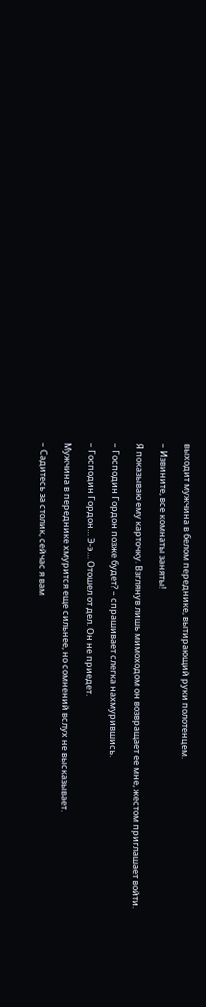выходит мужчина в белом переднике, вытирающий руки полотенцем.

– Извините, все комнаты заняты!

Я показываю ему карточку. Взглянув лишь мимоходом он возвращает ее мне, жестом приглашает войти.

– Господин Гордон позже будет? – спрашивает слегка нахмурившись.

– Господин Гордон… Э-э… Отошел от дел. Он не приедет.

Мужчина в переднике хмурится еще сильнее, но сомнений вслух не высказывает.

– Садитесь за столик, сейчас я вам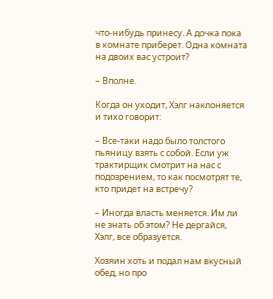что-нибудь принесу. А дочка пока в комнате приберет. Одна комната на двоих вас устроит?

– Вполне.

Когда он уходит, Хэлг наклоняется и тихо говорит:

– Все-таки надо было толстого пьяницу взять с собой. Если уж трактирщик смотрит на нас с подозрением, то как посмотрят те, кто придет на встречу?

– Иногда власть меняется. Им ли не знать об этом? Не дергайся, Хэлг, все образуется.

Хозяин хоть и подал нам вкусный обед, но про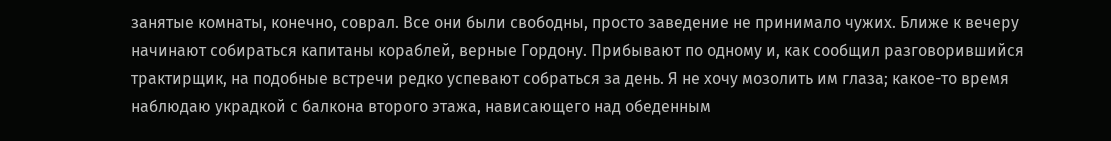занятые комнаты, конечно, соврал. Все они были свободны, просто заведение не принимало чужих. Ближе к вечеру начинают собираться капитаны кораблей, верные Гордону. Прибывают по одному и, как сообщил разговорившийся трактирщик, на подобные встречи редко успевают собраться за день. Я не хочу мозолить им глаза; какое-то время наблюдаю украдкой с балкона второго этажа, нависающего над обеденным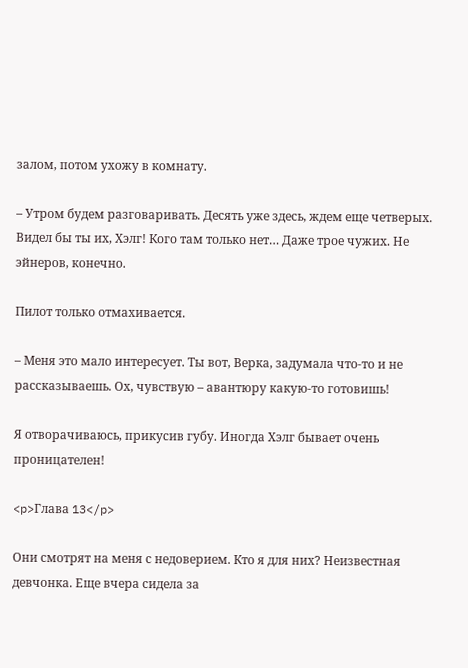залом, потом ухожу в комнату.

– Утром будем разговаривать. Десять уже здесь, ждем еще четверых. Видел бы ты их, Хэлг! Кого там только нет… Даже трое чужих. Не эйнеров, конечно.

Пилот только отмахивается.

– Меня это мало интересует. Ты вот, Верка, задумала что-то и не рассказываешь. Ох, чувствую – авантюру какую-то готовишь!

Я отворачиваюсь, прикусив губу. Иногда Хэлг бывает очень проницателен!

<p>Глава 13</p>

Они смотрят на меня с недоверием. Кто я для них? Неизвестная девчонка. Еще вчера сидела за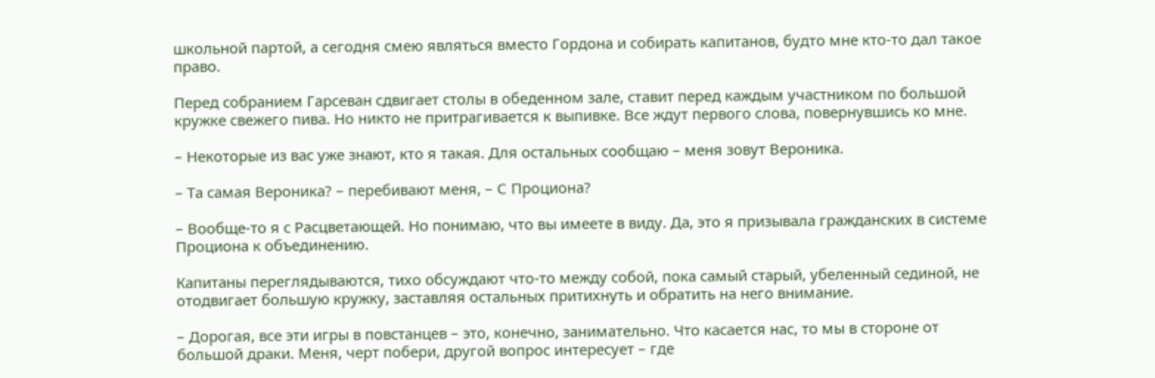школьной партой, а сегодня смею являться вместо Гордона и собирать капитанов, будто мне кто-то дал такое право.

Перед собранием Гарсеван сдвигает столы в обеденном зале, ставит перед каждым участником по большой кружке свежего пива. Но никто не притрагивается к выпивке. Все ждут первого слова, повернувшись ко мне.

– Некоторые из вас уже знают, кто я такая. Для остальных сообщаю – меня зовут Вероника.

– Та самая Вероника? – перебивают меня, – С Проциона?

– Вообще-то я с Расцветающей. Но понимаю, что вы имеете в виду. Да, это я призывала гражданских в системе Проциона к объединению.

Капитаны переглядываются, тихо обсуждают что-то между собой, пока самый старый, убеленный сединой, не отодвигает большую кружку, заставляя остальных притихнуть и обратить на него внимание.

– Дорогая, все эти игры в повстанцев – это, конечно, занимательно. Что касается нас, то мы в стороне от большой драки. Меня, черт побери, другой вопрос интересует – где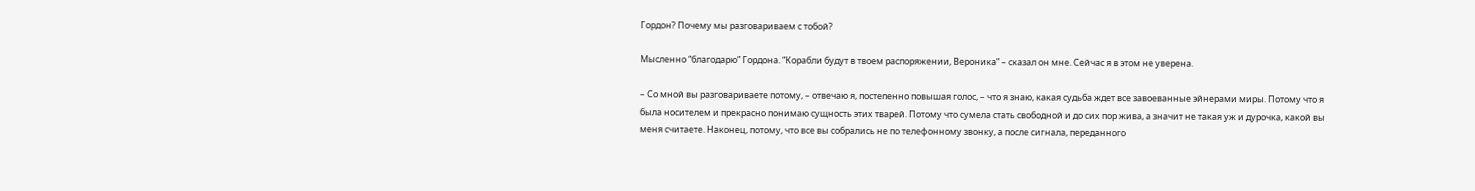Гордон? Почему мы разговариваем с тобой?

Мысленно “благодарю” Гордона. “Корабли будут в твоем распоряжении, Вероника” – сказал он мне. Сейчас я в этом не уверена.

– Со мной вы разговариваете потому, – отвечаю я, постепенно повышая голос, – что я знаю, какая судьба ждет все завоеванные эйнерами миры. Потому что я была носителем и прекрасно понимаю сущность этих тварей. Потому что сумела стать свободной и до сих пор жива, а значит не такая уж и дурочка, какой вы меня считаете. Наконец, потому, что все вы собрались не по телефонному звонку, а после сигнала, переданного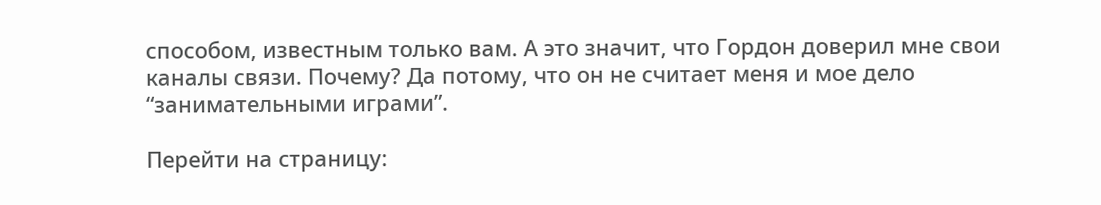способом, известным только вам. А это значит, что Гордон доверил мне свои каналы связи. Почему? Да потому, что он не считает меня и мое дело “занимательными играми”.

Перейти на страницу: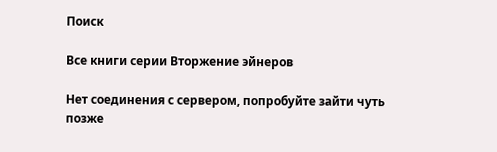Поиск

Все книги серии Вторжение эйнеров

Нет соединения с сервером, попробуйте зайти чуть позже